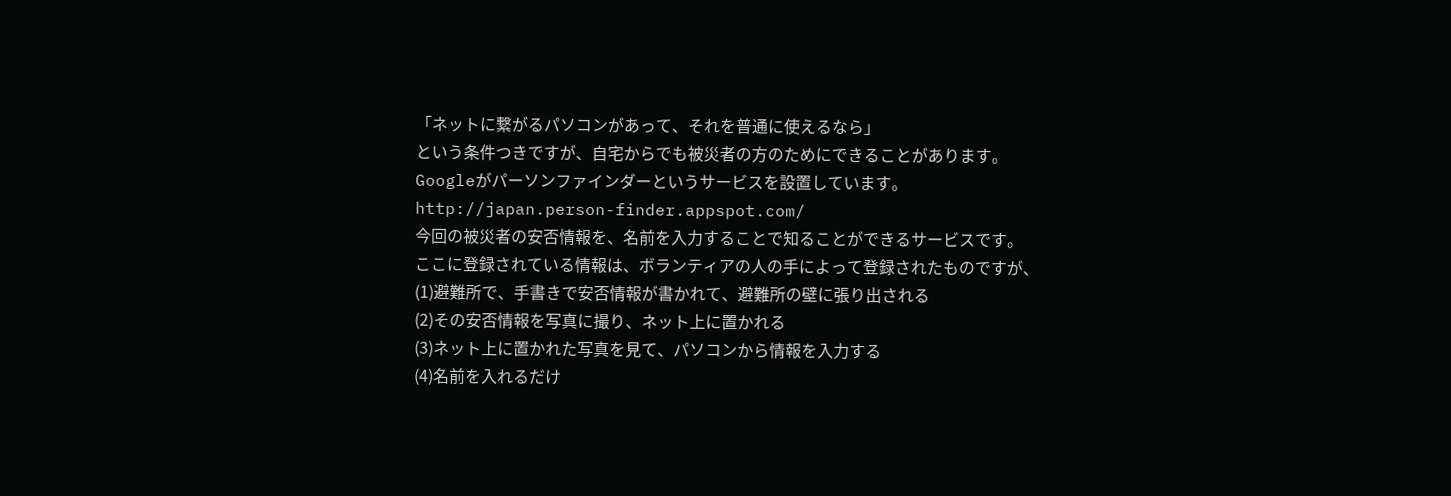「ネットに繋がるパソコンがあって、それを普通に使えるなら」
という条件つきですが、自宅からでも被災者の方のためにできることがあります。
Googleがパーソンファインダーというサービスを設置しています。
http://japan.person-finder.appspot.com/
今回の被災者の安否情報を、名前を入力することで知ることができるサービスです。
ここに登録されている情報は、ボランティアの人の手によって登録されたものですが、
(1)避難所で、手書きで安否情報が書かれて、避難所の壁に張り出される
(2)その安否情報を写真に撮り、ネット上に置かれる
(3)ネット上に置かれた写真を見て、パソコンから情報を入力する
(4)名前を入れるだけ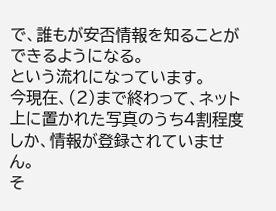で、誰もが安否情報を知ることができるようになる。
という流れになっています。
今現在、(2)まで終わって、ネット上に置かれた写真のうち4割程度しか、情報が登録されていません。
そ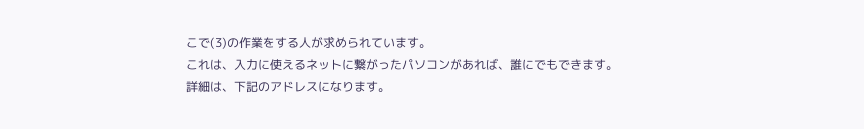こで(3)の作業をする人が求められています。
これは、入力に使えるネットに繋がったパソコンがあれば、誰にでもできます。
詳細は、下記のアドレスになります。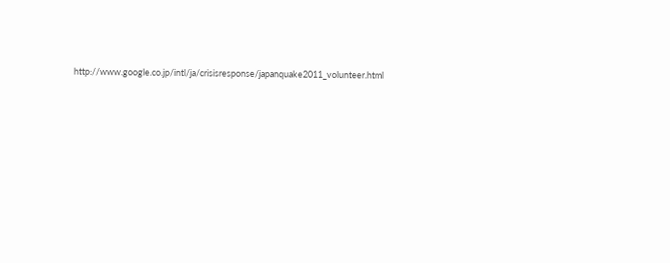http://www.google.co.jp/intl/ja/crisisresponse/japanquake2011_volunteer.html